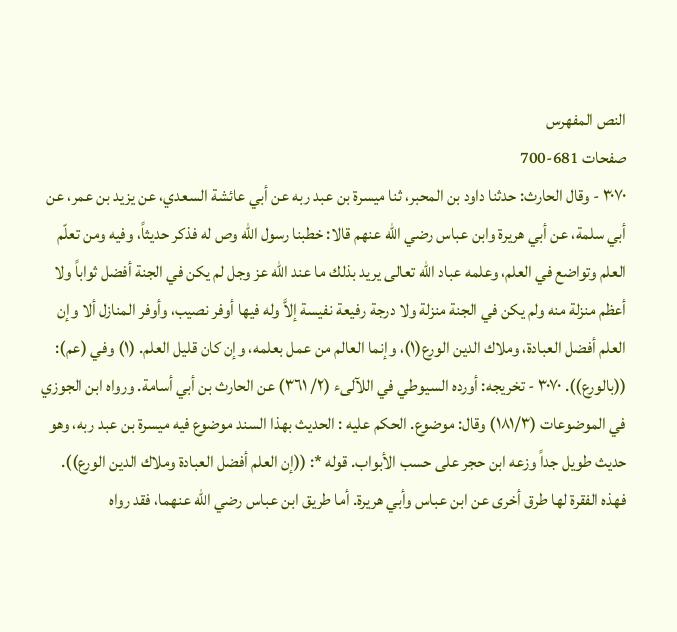النص المفهرس
صفحات 681-700
٣٠٧٠ - وقال الحارث: حدثنا داود بن المحبر، ثنا ميسرة بن عبد ربه عن أبي عائشة السعدي، عن يزيد بن عمر، عن أبي سلمة، عن أبي هريرة وابن عباس رضي الله عنهم قالا: خطبنا رسول الله وص له فذكر حديثاً، وفيه ومن تعلّم العلم وتواضع في العلم، وعلمه عباد الله تعالى يريد بذلك ما عند الله عز وجل لم يكن في الجنة أفضل ثواباً ولا أعظم منزلة منه ولم يكن في الجنة منزلة ولا درجة رفيعة نفيسة إلاَّ وله فيها أوفر نصيب، وأوفر المنازل ألا وإن العلم أفضل العبادة، وملاك الدين الورع(١)، وإنما العالم من عمل بعلمه، وإن كان قليل العلم. (١) وفي (عم): ((بالورع)). ٣٠٧٠ - تخريجه: أورده السيوطي في اللآلىء (٢/ ٣٦١) عن الحارث بن أبي أسامة. ورواه ابن الجوزي في الموضوعات (١٨١/٣) وقال: موضوع. الحكم عليه : الحديث بهذا السند موضوع فيه ميسرة بن عبد ربه، وهو حديث طويل جداً وزعه ابن حجر على حسب الأبواب. قوله *: ((إن العلم أفضل العبادة وملاك الدين الورع)). فهذه الفقرة لها طرق أخرى عن ابن عباس وأبي هريرة. أما طريق ابن عباس رضي الله عنهما، فقد رواه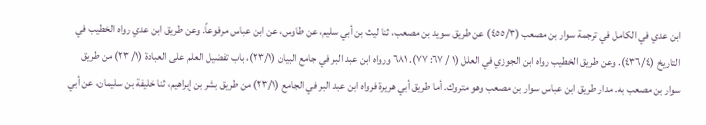ابن عدي في الكامل في ترجمة سوار بن مصعب (٤٥٥/٣) عن طريق سويد بن مصعب، ثنا ليث بن أبي سليم، عن طاوس، عن ابن عباس مرفوعاً. وعن طريق ابن عدي رواه الخطيب في التاريخ (٤٣٦/٤). وعن طريق الخطيب رواه ابن الجوزي في العلل (١ / ٦٧: ٧٧). ٦٨١ ورواه ابن عبد البر في جامع البيان (٢٣/١)، باب تفضيل العلم على العبادة (١/ ٢٣) من طريق سوار بن مصعب به. مدار طريق ابن عباس سوار بن مصعب وهو متروك. أما طريق أبي هريرة فرواه ابن عبد البر في الجامع (٢٣/١) من طريق بشر بن إبراهيم، ثنا خليفة بن سليمان، عن أبي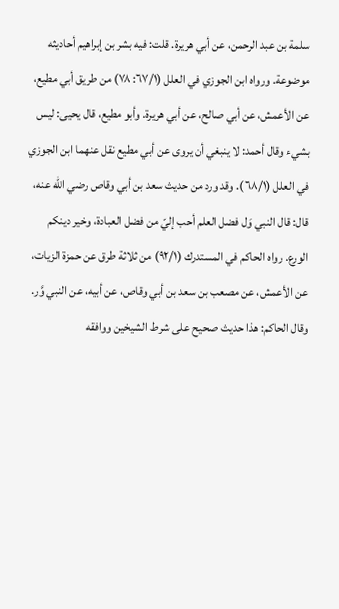سلمة بن عبد الرحمن، عن أبي هريرة. قلت: فیه بشر بن إبراهيم أحاديثه موضوعة. ورواه ابن الجوزي في العلل (٦٧/١: ٧٨) من طريق أبي مطيع، عن الأعمش، عن أبي صالح، عن أبي هريرة. وأبو مطيع، قال يحيى: ليس بشيء وقال أحمد: لا ينبغي أن يروى عن أبي مطيع نقل عنهما ابن الجوزي في العلل (٦٨/١). وقد ورد من حديث سعد بن أبي وقاص رضي الله عنه، قال: قال النبي وَل فضل العلم أحب إليّ من فضل العبادة، وخير دينكم الورع. رواه الحاكم في المستدرك (٩٢/١) من ثلاثة طرق عن حمزة الزيات، عن الأعمش، عن مصعب بن سعد بن أبي وقاص، عن أبيه، عن النبي وَّر. وقال الحاكم: هذا حديث صحيح على شرط الشيخين ووافقه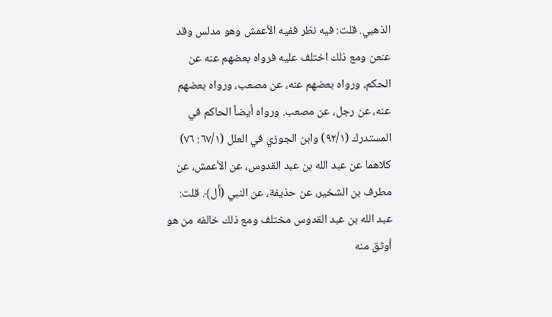الذهبي. قلت: فيه نظر ففيه الأعمش وهو مدلس وقد عنعن ومع ذلك اختلف عليه فرواه بعضهم عنه عن الحكم، ورواه بعضهم عنه، عن مصعب، ورواه بعضهم عنه، عن رجل، عن مصعب. ورواه أيضاً الحاكم في المستدرك (٩٢/١) وابن الجوزي في العلل (٦٧/١: ٧٦) كلاهما عن عبد الله بن عبد القدوس، عن الأعمش، عن مطرف بن الشخير، عن حذيفة، عن النبي (أَل﴾. قلت: عبد الله بن عبد القدوس مختلف ومع ذلك خالفه من هو أوثق منه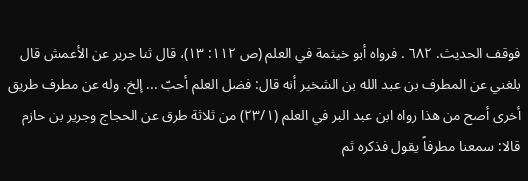فوقف الحدیث. ٦٨٢ . فرواه أبو خيثمة في العلم (ص ١١٢: ١٣)، قال ثنا جرير عن الأعمش قال بلغني عن المطرف بن عبد الله بن الشخير أنه قال: فضل العلم أحبّ ... إلخ. وله عن مطرف طريق أخرى أصح من هذا رواه ابن عبد البر في العلم (٢٣/١) من ثلاثة طرق عن الحجاج وجرير بن حازم قالا: سمعنا مطرفاً يقول فذكره ثم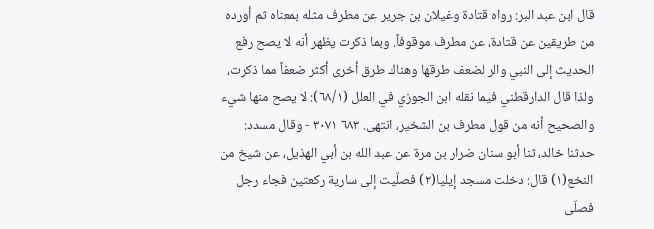قال ابن عبد البر: رواه قتادة وغيلان بن جرير عن مطرف مثله بمعناه ثم أورده من طريقين عن قتادة، عن مطرف موقوفاً. وبما ذكرت يظهر أنه لا يصح رفع الحديث إلى النبي والر لضعف طرقها وهناك طرق أخرى أكثر ضعفاً مما ذكرت، ولذا قال الدارقطني فيما نقله ابن الجوزي في العلل (٦٨/١): لا يصح منها شيء والصحيح أنه من قول مطرف بن الشخير، انتهى. ٦٨٣ ٣٠٧١ - وقال مسدد: حدثنا خالد، ثنا أبو سنان ضرار بن مرة عن عبد الله بن أبي الهذيل، عن شيخ من النخع(١) قال: دخلت مسجد إیلیا(٢) فصلّیت إلی ساریة رکعتين فجاء رجل فصلّی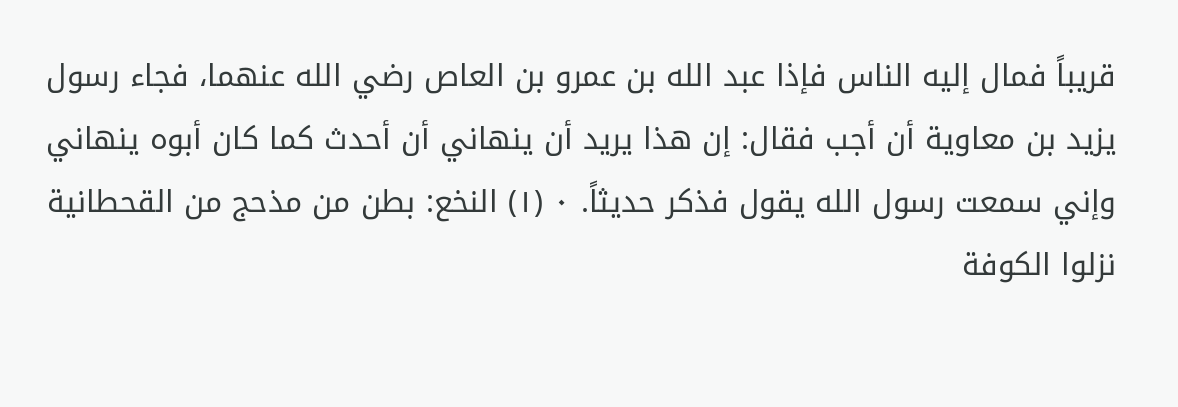قریباً فمال إلیه الناس فإذا عبد الله بن عمرو بن العاص رضي الله عنهما، فجاء رسول يزيد بن معاوية أن أجب فقال: إن هذا يريد أن ينهاني أن أحدث كما كان أبوه ينهاني وإني سمعت رسول الله يقول فذكر حديثاً. ٠ (١) النخع: بطن من مذحج من القحطانية نزلوا الكوفة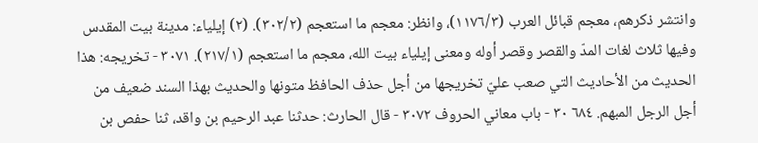وانتشر ذكرهم، معجم قبائل العرب (١١٧٦/٣)، وانظر: معجم ما استعجم (٣٠٢/٢). (٢) إيلياء: مدينة بيت المقدس وفيها ثلاث لغات المدّ والقصر وقصر أوله ومعنى إيلياء بيت الله، معجم ما استعجم (٢١٧/١). ٣٠٧١ - تخريجه: هذا الحديث من الأحاديث التي صعب عليّ تخريجها من أجل حذف الحافظ متونها والحديث بهذا السند ضعيف من أجل الرجل المبهم. ٦٨٤ ٣٠ - باب معاني الحروف ٣٠٧٢ - قال الحارث: حدثنا عبد الرحيم بن واقد، ثنا حفص بن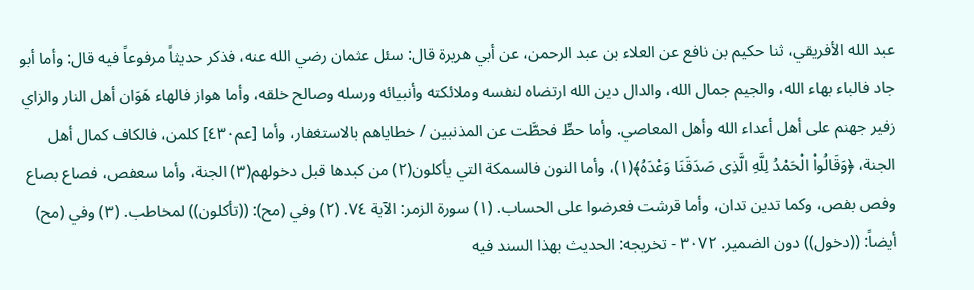عبد الله الأفريقي، ثنا حكيم بن نافع عن العلاء بن عبد الرحمن، عن أبي هريرة قال: سئل عثمان رضي الله عنه، فذكر حديثاً مرفوعاً فيه قال: وأما أبو جاد فالباء بهاء الله، والجيم جمال الله، والدال دين الله ارتضاه لنفسه وملائكته وأنبيائه ورسله وصالح خلقه، وأما هواز فالهاء هَوَان أهل النار والزاي زفير جهنم على أهل أعداء الله وأهل المعاصي. وأما حطِّ فحطَّت عن المذنبين / خطاياهم بالاستغفار، وأما [عم٤٣٠] كلمن، فالكاف كمال أهل الجنة، ﴿وَقَالُواْ الْحَمْدُ لِلَّهِ الَّذِى صَدَقَنَا وَعْدَهُ﴾(١)، وأما النون فالسمكة التي يأكلون(٢) من كبدها قبل دخولهم(٣) الجنة، وأما سعفص، فصاع بصاع وفص بفص، وكما تدين تدان، وأما قرشت فعرضوا على الحساب. (١) سورة الزمر: الآية ٧٤. (٢) وفي (مح): ((تأكلون)) لمخاطب. (٣) وفي (مح) أيضاً: ((دخول)) دون الضمير. ٣٠٧٢ - تخريجه: الحديث بهذا السند فيه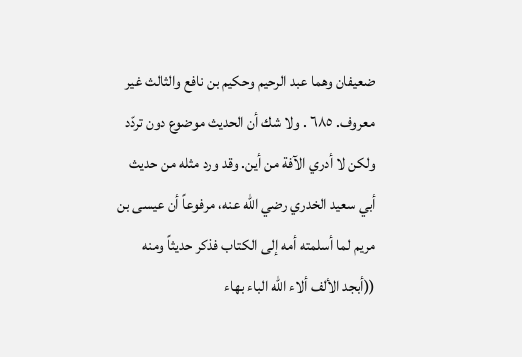ضعيفان وهما عبد الرحيم وحكيم بن نافع والثالث غير معروف. ٦٨٥ . ولا شك أن الحديث موضوع دون تردّد ولكن لا أدري الآفة من أين. وقد ورد مثله من حديث أبي سعيد الخدري رضي الله عنه، مرفوعاً أن عيسى بن مريم لما أسلمته أمه إلى الكتاب فذكر حديثاً ومنه ((أبجد الألف ألاء الله الباء بهاء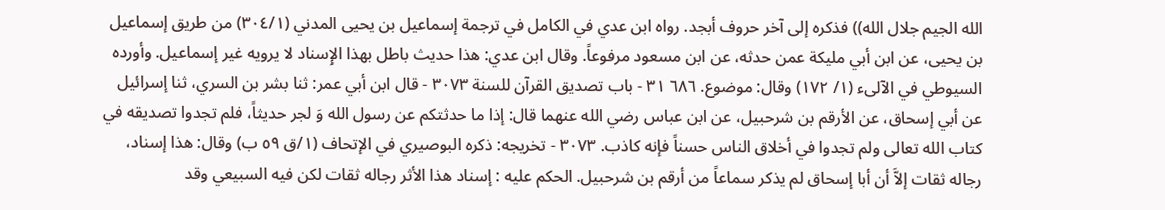الله الجیم جلال الله)) فذكره إلى آخر حروف أبجد. رواه ابن عدي في الكامل في ترجمة إسماعيل بن يحيى المدني (٣٠٤/١) من طريق إسماعيل بن يحيى، عن ابن أبي مليكة عمن حدثه، عن ابن مسعود مرفوعاً. وقال ابن عدي: هذا حديث باطل بهذا الإِسناد لا يرويه غير إسماعيل. وأورده السيوطي في الآلىء (١/ ١٧٢) وقال: موضوع. ٦٨٦ ٣١ - باب تصديق القرآن للسنة ٣٠٧٣ - قال ابن أبي عمر: ثنا بشر بن السري، ثنا إسرائيل عن أبي إسحاق، عن الأرقم بن شرحبيل، عن ابن عباس رضي الله عنهما قال: إذا ما حدثتكم عن رسول الله وَ لجر حديثاً، فلم تجدوا تصديقه في كتاب الله تعالى ولم تجدوا في أخلاق الناس حسناً فإنه كاذب. ٣٠٧٣ - تخريجه: ذكره البوصيري في الإتحاف (١/ق ٥٩ ب) وقال: هذا إسناد، رجاله ثقات إلاَّ أن أبا إسحاق لم يذكر سماعاً من أرقم بن شرحبيل. الحكم عليه : إسناد هذا الأثر رجاله ثقات لكن فيه السبيعي وقد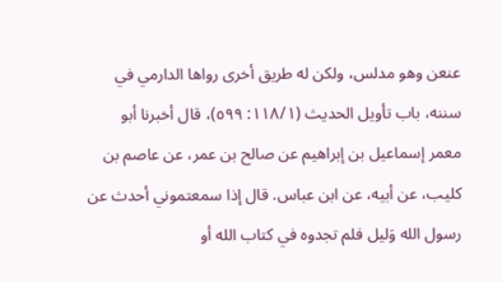عنعن وهو مدلس، ولكن له طريق أخرى رواها الدارمي في سننه، باب تأويل الحديث (١١٨/١: ٥٩٩)، قال أخبرنا أبو معمر إسماعيل بن إبراهيم عن صالح بن عمر، عن عاصم بن كليب، عن أبيه، عن ابن عباس. قال إذا سمعتموني أحدث عن رسول الله وَليل فلم تجدوه في كتاب الله أو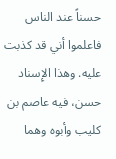حسناً عند الناس فاعلموا أني قد كذبت عليه. وهذا الإِسناد حسن، فيه عاصم بن كليب وأبوه وهما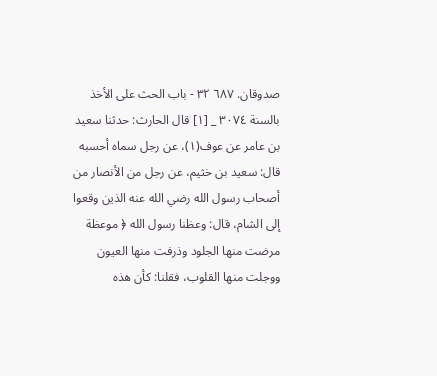صدوقان. ٦٨٧ ٣٢ - باب الحث على الأخذ بالسنة ٣٠٧٤ _ [١] قال الحارث: حدثنا سعيد بن عامر عن عوف(١)، عن رجل سماه أحسبه قال: سعيد بن خثيم، عن رجل من الأنصار من أصحاب رسول الله رضي الله عنه الذين وقعوا إلى الشام، قال: وعظنا رسول الله ﴿ موعظة مرضت منها الجلود وذرفت منها العيون ووجلت منها القلوب، فقلنا: كأن هذه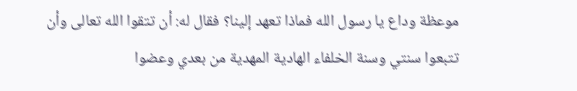موعظة وداع يا رسول الله فماذا تعهد إلينا؟ فقال له: أن تتقوا الله تعالى وأن تتبعوا سنتي وسنة الخلفاء الهادية المهدية من بعدي وعضوا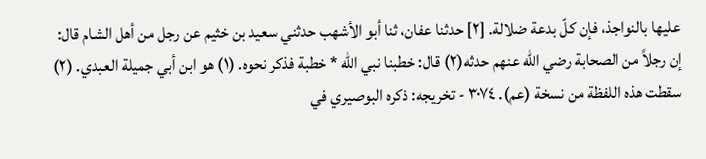عليها بالنواجذ، فإن كلّ بدعة ضلالة. [٢] حدثنا عفان، ثنا أبو الأشهب حدثني سعيد بن خثیم عن رجل من أهل الشام قال: إن رجلاً من الصحابة رضي الله عنهم حدثه(٢) قال: خطبنا نبي الله * خطبة فذكر نحوه. (١) هو ابن أبي جميلة العبدي. (٢) سقطت هذه اللفظة من نسخة (عم). ٣٠٧٤ - تخريجه: ذكره البوصيري في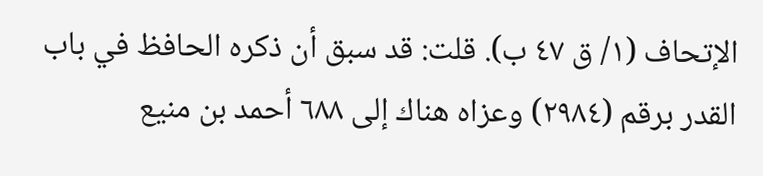الإتحاف (١/ ق ٤٧ ب). قلت: قد سبق أن ذكره الحافظ في باب القدر برقم (٢٩٨٤) وعزاه هناك إلى ٦٨٨ أحمد بن منيع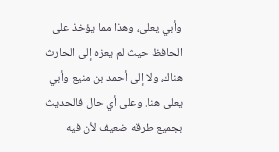وأبي يعلى، وهذا مما يؤخذ على الحافظ حيث لم يعزه إلى الحارث هناك، ولا إلى أحمد بن منيع وأبي يعلى هنا. وعلى أي حال فالحديث بجميع طرقه ضعيف لأن فيه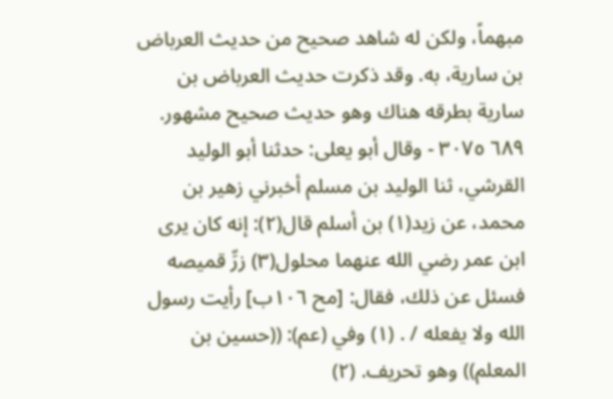مبهماً، ولكن له شاهد صحيح من حديث العرباض بن سارية، به. وقد ذكرت حديث العرباض بن سارية بطرقه هناك وهو حديث صحيح مشهور. ٦٨٩ ٣٠٧٥ - وقال أبو يعلى: حدثنا أبو الوليد القرشي، ثنا الوليد بن مسلم أخبرني زهير بن محمد، عن زيد(١) بن أسلم قال(٢): إنه كان يرى ابن عمر رضي الله عنهما محلول(٣) زرِّ قميصه فسئل عن ذلك، فقال: [مح ١٠٦ب] رأيت رسول الله ولا يفعله / . (١) وفي (عم): ((حسين بن المعلم)) وهو تحريف. (٢)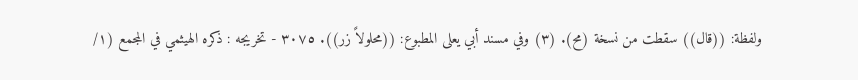ولفظة: ((قال)) سقطت من نسخة (مح). (٣) وفي مسند أبي يعلى المطبوع: ((محلولاً زر)). ٣٠٧٥ - تخريجه : ذكره الهيثمي في المجمع (١/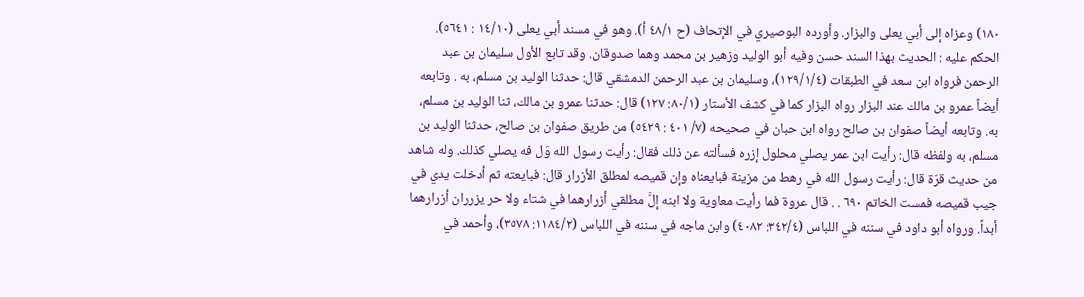١٨٠) وعزاه إلى أبي يعلى والبزار. وأورده البوصيري في الإتحاف (ح ٤٨/١ أ). وهو في مسند أبي يعلى (١٤/١٠ : ٥٦٤١). الحكم عليه : الحديث بهذا السند حسن وفيه أبو الوليد وزهير بن محمد وهما صدوقان. وقد تابع الأول سليمان بن عبد الرحمن فرواه ابن سعد في الطبقات (١٢٩/١/٤)، وسليمان بن عبد الرحمن الدمشقي قال: حدثنا الوليد بن مسلم، به . وتابعه أيضاً عمرو بن مالك عند البزار رواه البزار كما في كشف الأستار (٨٠/١: ١٢٧) قال: حدثنا عمرو بن مالك، ثنا الوليد بن مسلم، به. وتابعه أيضاً صفوان بن صالح رواه ابن حبان في صحيحه (٧/ ٤٠١ : ٥٤٢٩) من طريق صفوان بن صالح، حدثنا الوليد بن مسلم، به ولفظه قال: رأيت ابن عمر يصلي محلول إزره فسألته عن ذلك فقال: رأيت رسول الله وَل فه يصلي كذلك. وله شاهد من حديث قرّة قال: رأيت رسول الله في رهط من مزينة فبايعناه وإن قميصه لمطلق الأزرار قال: فبايعته ثم أدخلت يدي في جيب قميصه فمست الخاتم ٦٩٠ . . قال عروة فما رأيت معاوية ولا ابنه إلَّ مطلقي أزرارهما في شتاء ولا حر يزرران أزرارهما أبداً. ورواه أبو داود في سننه في اللباس (٣٤٢/٤: ٤٠٨٢) وابن ماجه في سننه في اللباس (١١٨٤/٢: ٣٥٧٨)، وأحمد في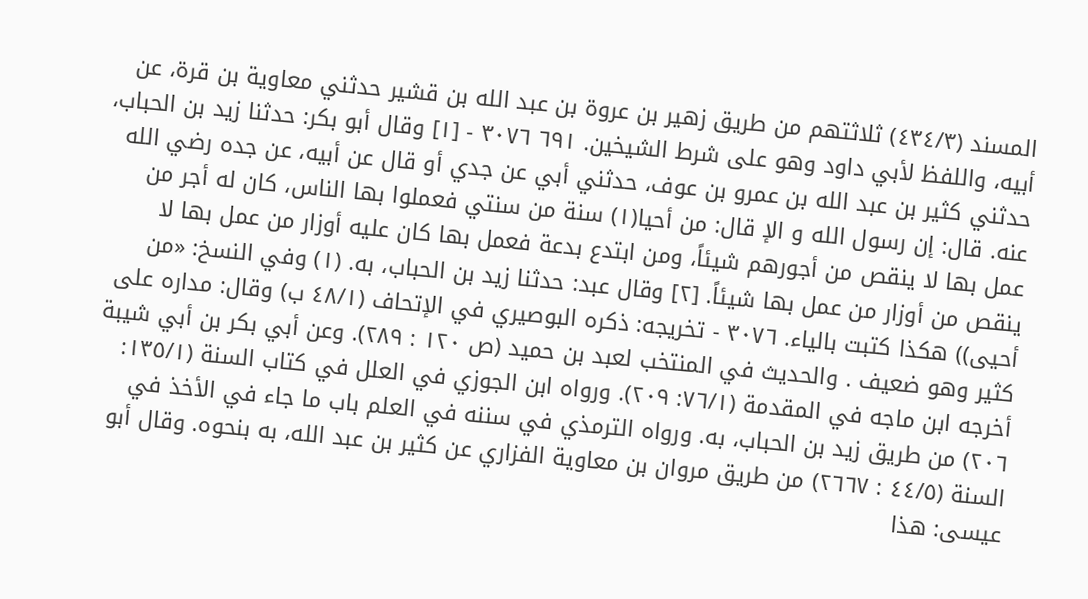المسند (٤٣٤/٣) ثلاثتهم من طريق زهير بن عروة بن عبد الله بن قشير حدثني معاوية بن قرة، عن أبيه، واللفظ لأبي داود وهو على شرط الشيخين. ٦٩١ ٣٠٧٦ - [١] وقال أبو بكر: حدثنا زيد بن الحباب، حدثني كثير بن عبد الله بن عمرو بن عوف، حدثني أبي عن جدي أو قال عن أبيه، عن جده رضي الله عنه. قال: إن رسول الله و الإ قال: من أحيا(١) سنة من سنتي فعملوا بها الناس، كان له أجر من عمل بها لا ينقص من أجورهم شيئاً، ومن ابتدع بدعة فعمل بها كان عليه أوزار من عمل بها لا ينقص من أوزار من عمل بها شيئاً. [٢] وقال عبد: حدثنا زيد بن الحباب، به. (١) وفي النسخ: «من أحیی)) هكذا کتبت بالياء. ٣٠٧٦ - تخريجه: ذكره البوصيري في الإتحاف (٤٨/١ ب) وقال: مداره على كثير وهو ضعيف . والحديث في المنتخب لعبد بن حميد (ص ١٢٠ : ٢٨٩). وعن أبي بكر بن أبي شيبة أخرجه ابن ماجه في المقدمة (٧٦/١: ٢٠٩). ورواه ابن الجوزي في العلل في كتاب السنة (١٣٥/١: ٢٠٦) من طريق زيد بن الحباب، به. ورواه الترمذي في سننه في العلم باب ما جاء في الأخذ في السنة (٤٤/٥ : ٢٦٦٧) من طريق مروان بن معاوية الفزاري عن كثير بن عبد الله، به بنحوه. وقال أبو عیسی: هذا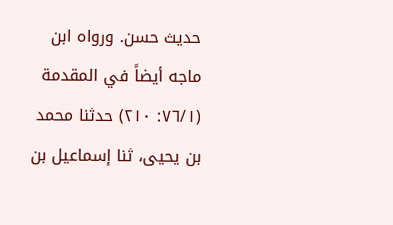حديث حسن. ورواه ابن ماجه أيضاً في المقدمة (٧٦/١: ٢١٠) حدثنا محمد بن يحيى، ثنا إسماعيل بن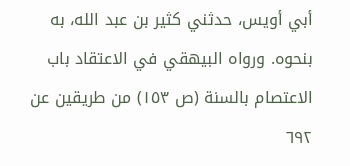أبي أویس، حدثني کثیر بن عبد الله، به بنحوه. ورواه البيهقي في الاعتقاد باب الاعتصام بالسنة (ص ١٥٣) من طريقين عن ٦٩٢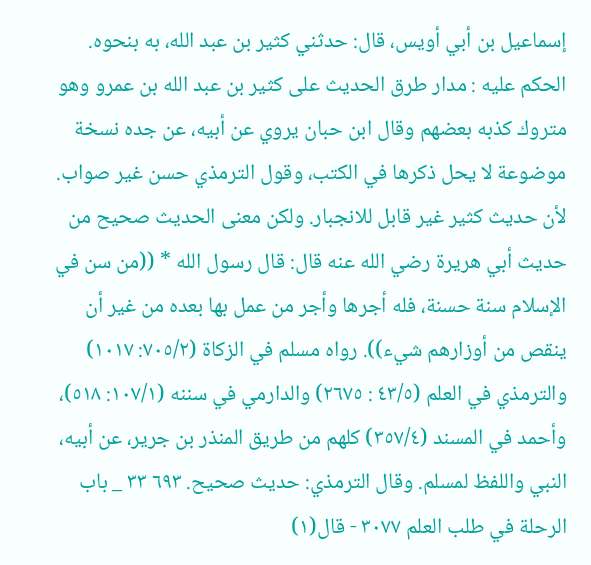إسماعيل بن أبي أويس، قال: حدثني كثير بن عبد الله، به بنحوه. الحكم عليه : مدار طرق الحديث على كثير بن عبد الله بن عمرو وهو متروك كذبه بعضهم وقال ابن حبان يروي عن أبيه، عن جده نسخة موضوعة لا يحل ذكرها في الكتب، وقول الترمذي حسن غير صواب. لأن حديث كثير غير قابل للانجبار. ولكن معنى الحديث صحيح من حديث أبي هريرة رضي الله عنه قال: قال رسول الله * ((من سن في الإسلام سنة حسنة، فله أجرها وأجر من عمل بها بعده من غير أن ينقص من أوزارهم شيء)). رواه مسلم في الزكاة (٧٠٥/٢: ١٠١٧) والترمذي في العلم (٤٣/٥ : ٢٦٧٥) والدارمي في سننه (١٠٧/١: ٥١٨)، وأحمد في المسند (٣٥٧/٤) كلهم من طريق المنذر بن جرير، عن أبيه، النبي واللفظ لمسلم. وقال الترمذي: حديث صحيح. ٦٩٣ ٣٣ _ باب الرحلة في طلب العلم ٣٠٧٧ - قال(١)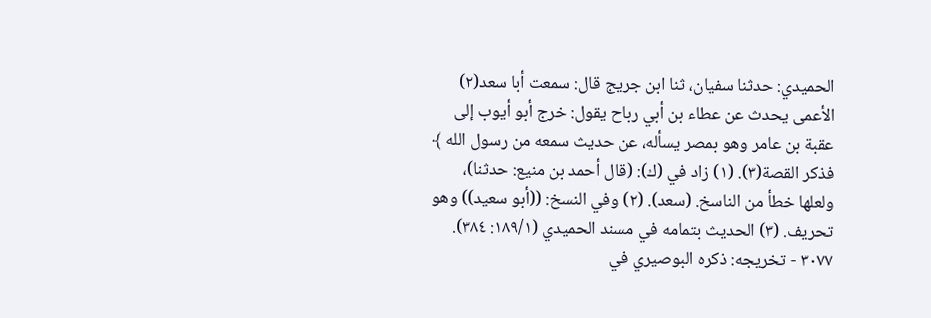الحميدي: حدثنا سفيان، ثنا ابن جريج قال: سمعت أبا سعد(٢) الأعمى يحدث عن عطاء بن أبي رباح يقول: خرج أبو أيوب إلى عقبة بن عامر وهو بمصر يسأله، عن حديث سمعه من رسول الله ﴾ فذكر القصة(٣). (١) زاد في (ك): (قال أحمد بن منيع: حدثنا)، ولعلها خطأ من الناسخ. (سعد). (٢) وفي النسخ: ((أبو سعيد)) وهو تحريف. (٣) الحديث بتمامه في مسند الحميدي (١٨٩/١: ٣٨٤). ٣٠٧٧ - تخريجه: ذكره البوصيري في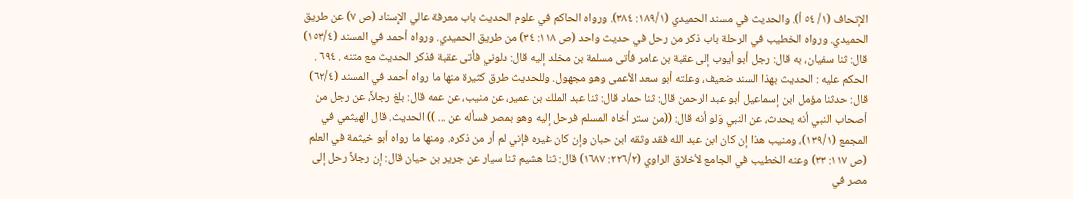الإتحاف (١/ ٥٤ أ). والحديث في مسند الحميدي (١٨٩/١: ٣٨٤). ورواه الحاكم في علوم الحديث باب معرفة عالي الإِسناد (ص ٧) عن طريق الحميدي. ورواه الخطيب في الرحلة باب ذكر من رحل في حديث واحد (ص ١١٨: ٣٤) من طريق الحميدي. ورواه أحمد في المسند (١٥٣/٤) قال: ثنا سفيان، به قال: رجل أبو أيوب إلى عقبة بن عامر فأتى مسلمة بن مخلد إليه قال: دلوني فأتى عقبة فذكر الحديث مع متنه . ٦٩٤ . الحكم عليه : الحديث بهذا السند ضعيف، وعلته أبو سعد الأعمى وهو مجهول. وللحديث طرق كثيرة منها ما رواه أحمد في المسند (٦٢/٤) قال: حدثنا مؤمل ابن إسماعيل أبو عبد الرحمن قال: ثنا حماد قال: ثنا عبد الملك بن عمير، عن منيب، عن عمه قال: بلغ رجلاً، عن رجل من أصحاب النبي أنه يحدث، عن النبي وَلو أنه قال: ((من ستر أخاه المسلم فرحل إليه وهو بمصر فسأله عن ... )) الحدیث. قال الهيثمي في المجمع (١٣٩/١)، ومنيب هذا إن كان ابن عبد الله فقد وثقه ابن حبان وإن کان غيره فإني لم أر من ذكره. ومنها ما رواه أبو خيثمة في العلم (ص ١١٧: ٣٣) وعنه الخطيب في الجامع لأخلاق الراوي (٢٢٦/٢: ١٦٨٧) قال: ثنا هشيم ثنا سيار عن جرير بن حيان قال: إن رجلاً رحل إلى مصر في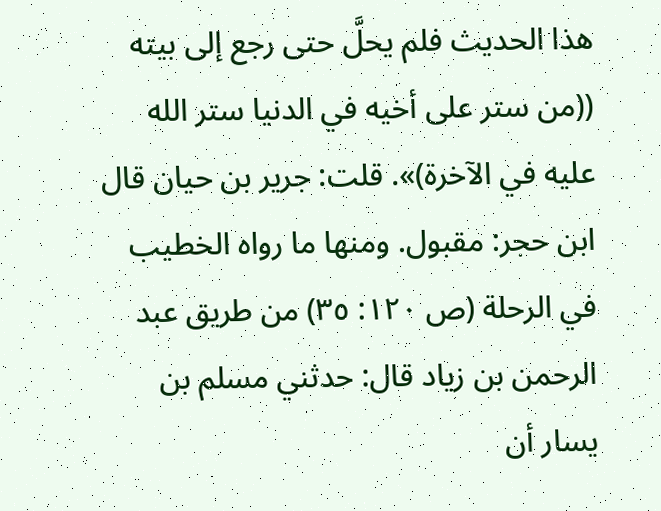هذا الحديث فلم يحلَّ حتى رجع إلى بيته ((من ستر على أخيه في الدنيا ستر الله عليه في الآخرة)». قلت: جرير بن حيان قال ابن حجر: مقبول. ومنها ما رواه الخطيب في الرحلة (ص ١٢٠: ٣٥) من طريق عبد الرحمن بن زياد قال: حدثني مسلم بن يسار أن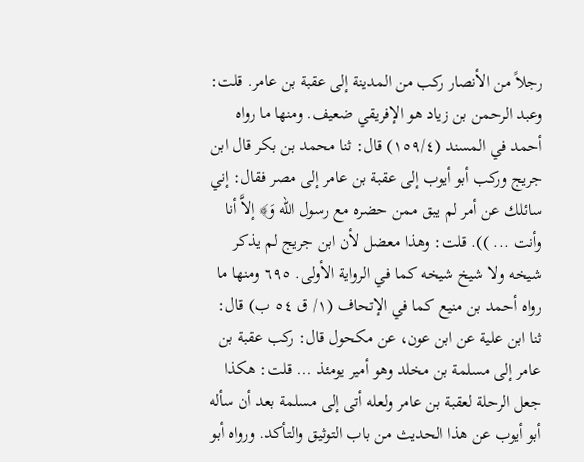رجلاً من الأنصار ركب من المدينة إلى عقبة بن عامر. قلت: وعبد الرحمن بن زياد هو الإفريقي ضعيف. ومنها ما رواه أحمد في المسند (١٥٩/٤) قال: ثنا محمد بن بكر قال ابن جريج وركب أبو أيوب إلى عقبة بن عامر إلى مصر فقال: إني سائلك عن أمر لم يبق ممن حضره مع رسول الله وَ﴾ إلاَّ أنا وأنت ... )). قلت: وهذا معضل لأن ابن جريج لم يذكر شيخه ولا شيخ شيخه كما في الرواية الأولى. ٦٩٥ ومنها ما رواه أحمد بن منيع كما في الإتحاف (١/ ق ٥٤ ب) قال: ثنا ابن علية عن ابن عون، عن مكحول قال: ركب عقبة بن عامر إلى مسلمة بن مخلد وهو أمير يومئذ ... قلت: هكذا جعل الرحلة لعقبة بن عامر ولعله أتى إلى مسلمة بعد أن سأله أبو أيوب عن هذا الحديث من باب التوثيق والتأكد. ورواه أبو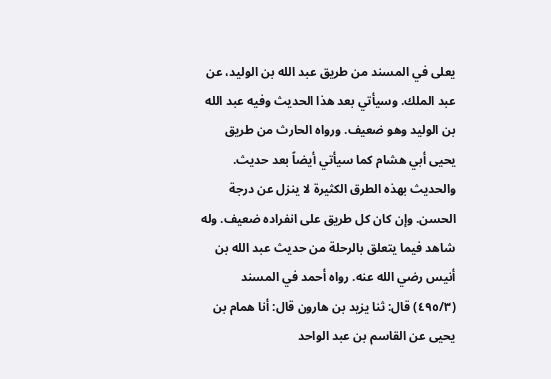يعلى في المسند من طريق عبد الله بن الوليد، عن عبد الملك. وسیأتي بعد هذا الحدیث وفيه عبد الله بن الوليد وهو ضعيف. ورواه الحارث من طريق يحيى أبي هشام كما سيأتي أيضاً بعد حديث. والحديث بهذه الطرق الكثيرة لا ينزل عن درجة الحسن. وإن كان كل طريق على انفراده ضعيف. وله شاهد فیما يتعلق بالرحلة من حديث عبد الله بن أنيس رضي الله عنه. رواه أحمد في المسند (٤٩٥/٣) قال: ثنا يزيد بن هارون قال: أنا همام بن يحيى عن القاسم بن عبد الواحد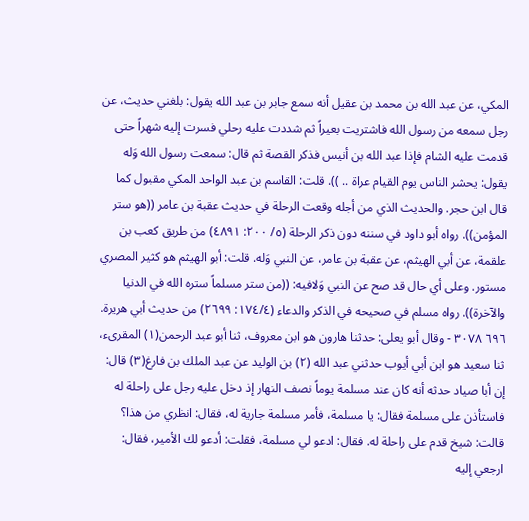المكي، عن عبد الله بن محمد بن عقيل أنه سمع جابر بن عبد الله يقول: بلغني حديث، عن رجل سمعه من رسول الله فاشتريت بعيراً ثم شددت عليه رحلي فسرت إليه شهراً حتى قدمت عليه الشام فإذا عبد الله بن أنيس فذكر القصة ثم قال: سمعت رسول الله وَله يقول: يحشر الناس يوم القيام عراة .. )). قلت: القاسم بن عبد الواحد المکي مقبول كما قال ابن حجر. والحديث الذي من أجله وقعت الرحلة في حديث عقبة بن عامر ((هو ستر المؤمن)). رواه أبو داود في سننه دون ذكر الرحلة (٥/ ٢٠٠: ٤٨٩١) من طريق كعب بن علقمة، عن أبي الهيثم، عن عقبة بن عامر، عن النبي وَله. قلت: أبو الهيثم هو كثير المصري مستور. وعلى أي حال قد صح عن النبي وَلافيه: ((من ستر مسلماً ستره الله في الدنيا والآخرة)). رواه مسلم في صحيحه في الذكر والدعاء (١٧٤/٤: ٢٦٩٩) من حديث أبي هريرة. ٦٩٦ ٣٠٧٨ - وقال أبو يعلى: حدثنا هارون هو ابن معروف، ثنا أبو عبد الرحمن(١) المقرىء، ثنا سعيد هو ابن أبي أيوب حدثني عبد الله (٢) بن الوليد عن عبد الملك بن فارغ(٣) قال: إن أبا صياد حدثه أنه كان عند مسلمة يوماً نصف النهار إذ دخل عليه رجل على راحلة له فاستأذن على مسلمة فقال: يا مسلمة، فأمر مسلمة جارية له، فقال: انظري من هذا؟ قالت: شيخ قدم على راحلة له. فقال: ادعو لي مسلمة، فقلت: أدعو لك الأمير، فقال: ارجعي إليه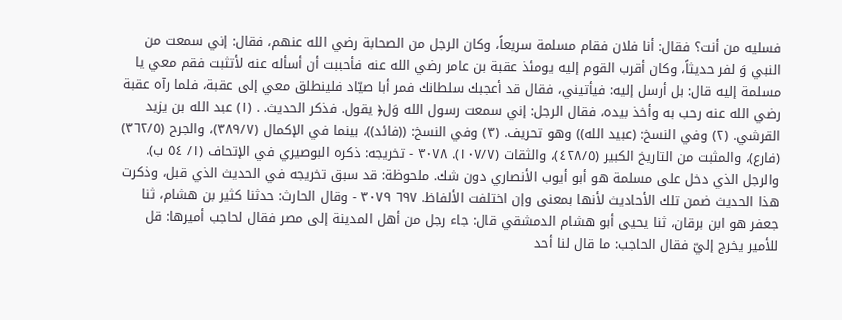فسليه من أنت؟ فقال: أنا فلان فقام مسلمة سريعاً، وكان الرجل من الصحابة رضي الله عنهم، فقال: إني سمعت من النبي وَ لفر حديثاً، وكان أقرب القوم إليه يومئذ عقبة بن عامر رضي الله عنه فأحببت أن أسأله عنه لأتثبت فقم معي يا مسلمة إليه قال: بل أرسل إليه: فيأتيني، فقال قد أعجبك سلطانك فمر أبا صيّاد فلينطلق معي إلى عقبة، فلما رآه عقبة رضي الله عنه رحب به وأخذ بيده، فقال الرجل: إني سمعت رسول الله وَل﴿ يقول. فذكر الحديث. . (١) عبد الله بن يزيد القرشي. (٢) وفي النسخ: (عبيد الله)) وهو تحريف. (٣) وفي النسخ: ((فائد))، بينما في الإكمال (٣٨٩/٧)، والجرح (٣٦٢/٥) (فارع)، والمثبت من التاريخ الكبير (٤٢٨/٥)، والثقات (١٠٧/٧). ٣٠٧٨ - تخريجه: ذكره البوصيري في الإتحاف (١/ ٥٤ ب). والرجل الذي دخل على مسلمة هو أبو أيوب الأنصاري دون شك. ملحوظة: قد سبق تخريجه في الحديث الذي قبل، وذكرت هذا الحدیث ضمن تلك الأحاديث لأنها بمعنى وإن اختلفت الألفاظ. ٦٩٧ ٣٠٧٩ - وقال الحارث: حدثنا كثير بن هشام، ثنا جعفر هو ابن برقان، ثنا يحيى أبو هشام الدمشقي قال: جاء رجل من أهل المدينة إلى مصر فقال لحاجب أميرها: قل للأمير يخرج إليّ فقال الحاجب: ما قال لنا أحد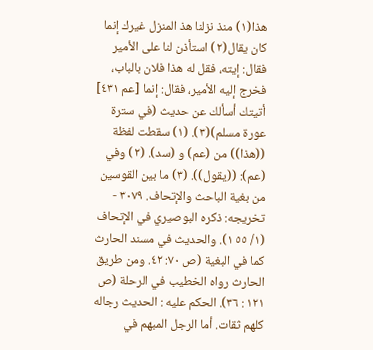هذا(١) منذ نزلنا هذ المنزل غيرك إنما كان يقال(٢) استأذن لنا على الأمير فقال: إيته، فقل له هذا فلان بالباب، فخرج إليه الأمير، فقال: إنما [عم ٤٣١] أتيتك أسألك عن حديث (في سترة عورة مسلم)(٣). (١) سقطت لفظة ((هذا)) من (عم) و (سد). (٢) وفي (عم): ((يقول)). (٣) ما بين القوسين من بغية الباحث والإتحاف. ٣٠٧٩ - تخريجه: ذكره البوصيري في الإتحاف (١/ ٥٥ ١). والحديث في مسند الحارث كما في البغية (ص ٧٠: ٤٢. ومن طريق الحارث رواه الخطيب في الرحلة (ص ١٢١ : ٣٦). الحكم عليه : الحدیث رجاله كلهم ثقات. أما الرجل المبهم في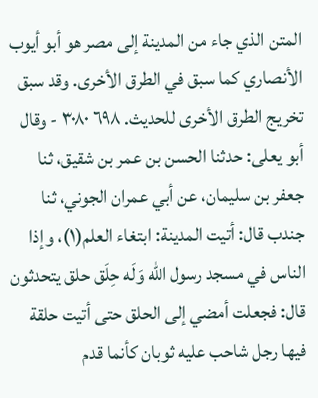المتن الذي جاء من المدينة إلى مصر هو أبو أيوب الأنصاري كما سبق في الطرق الأخرى. وقد سبق تخريج الطرق الأخرى للحديث. ٦٩٨ ٣٠٨٠ - وقال أبو يعلى: حدثنا الحسن بن عمر بن شقيق، ثنا جعفر بن سليمان، عن أبي عمران الجوني، ثنا جندب قال: أتيت المدينة: ابتغاء العلم(١)، وإذا الناس في مسجد رسول الله وَلَه حِلَق حلق يتحدثون قال: فجعلت أمضي إلى الحلق حتى أتيت حلقة فيها رجل شاحب عليه ثوبان كأنما قدم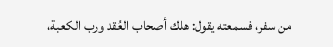من سفر، فسمعته يقول: هلك أصحاب العُقد ورب الكعبة،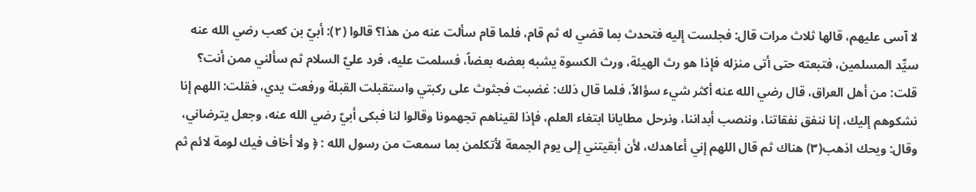لا آسى عليهم، قالها ثلاث مرات قال: فجلست إليه فتحدث بما قضي له ثم قام، فلما قام سألت عنه من هذا؟ قالوا (٢): أبيّ بن كعب رضي الله عنه سيِّد المسلمين، فتبعته حتى أتى منزله فإذا هو رث الهيئة، ورث الكسوة يشبه بعضه بعضاً، فسلمت عليه، فرد عليّ السلام ثم سألني ممن أنت؟ قلت: من أهل العراق، قال رضي الله عنه أكثر شيء سؤالاً، فلما قال ذلك: غضبت فجثوث على ركبتي واستقبلت القبلة ورفعت يدي، فقلت: اللهم إنا نشكوهم إليك، إنا ننفق نفقاتنا، وننصب أبداننا، ونرحل مطایانا ابتغاء العلم، فإذا لقيناهم تجهمونا وقالوا لنا فبكى أبيّ رضي الله عنه، وجعل يترضاني، وقال: ويحك اذهب(٣) هناك ثم قال اللهم إني أعاهدك، لأن أبقيتني إلى يوم الجمعة لأتكلمن بما سمعت من رسول الله : ﴿ ولا أخاف فيك لومة لائم ثم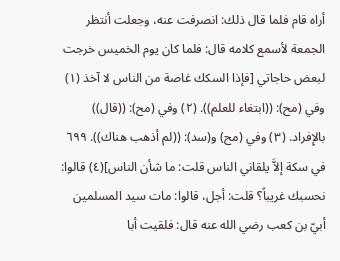أراه قام فلما قال ذلك: انصرفت عنه، وجعلت أنتظر الجمعة لأسمع كلامه قال: فلما كان يوم الخميس خرجت لبعض حاجاتي [فإذا السكك غاصة من الناس لا آخذ (١) وفي (مح): ((ابتغاء للعلم)). (٢) وفي (مح): ((قال)) بالإِفراد. (٣) وفي (مح) و(سد): ((لم أذهب هناك)). ٦٩٩ في سكة إلاَّ يلقاني الناس قلت: ما شأن الناس](٤) قالوا: نحسبك غريباً؟ قلت: أجل، قالوا: مات سيد المسلمين أبيّ بن كعب رضي الله عنه قال: فلقيت أبا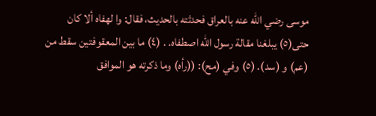موسى رضي الله عنه بالعراق فحدثته بالحديث، فقال: وا لهفاه ألا كان حتى(٥) يبلغنا مقالة رسول الله اصطفاه. . (٤) ما بين المعقوفتين سقط من (عم) و (سد). (٥) وفي (مح): ((رأه) وما ذكرته هو الموافق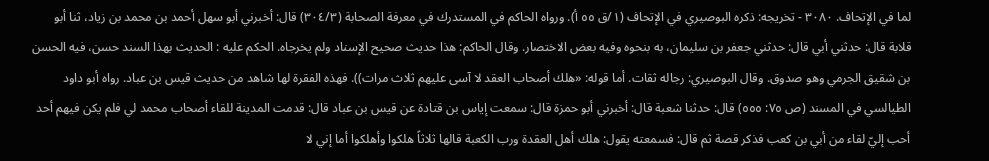لما في الإتحاف. ٣٠٨٠ - تخريجه: ذكره البوصيري في الإتحاف (١/ق ٥٥ أ). ورواه الحاكم في المستدرك في معرفة الصحابة (٣٠٤/٣) قال: أخبرني أبو سهل أحمد بن محمد بن زياد، ثنا أبو قلابة قال: حدثني أبي قال: حدثني جعفر بن سليمان، به بنحوه وفيه بعض الاختصار. وقال الحاكم: هذا حديث صحيح الإسناد ولم يخرجاه. الحكم عليه : الحديث بهذا السند حسن، فيه الحسن بن شقيق الجرمي وهو صدوق. وقال البوصيري: رجاله ثقات. أما قوله: «هلك أصحاب العقد لا آسی علیھم ثلاث مرات)). فهذه الفقرة لها شاهد من حديث قيس بن عباد. رواه أبو داود الطيالسي في المسند (ص ٧٥: ٥٥٥) قال: حدثنا شعبة قال: أخبرني أبو حمزة قال: سمعت إياس بن قتادة عن قيس بن عباد قال: قدمت المدينة للقاء أصحاب محمد لي فلم يكن فيهم أحد أحب إليّ لقاء من أبي بن كعب فذكر قصة ثم قال: فسمعته يقول: هلك أهل العقدة ورب الكعبة قالها ثلاثاً هلكوا وأهلكوا أما إني لا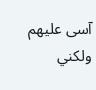آسى عليهم ولكني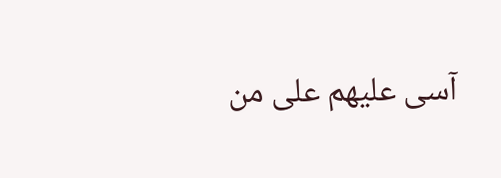آسى عليهم على من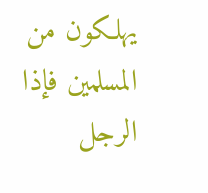يهلكون من المسلمين فإذا الرجل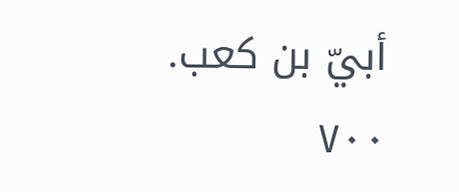أبيّ بن كعب. ٧٠٠